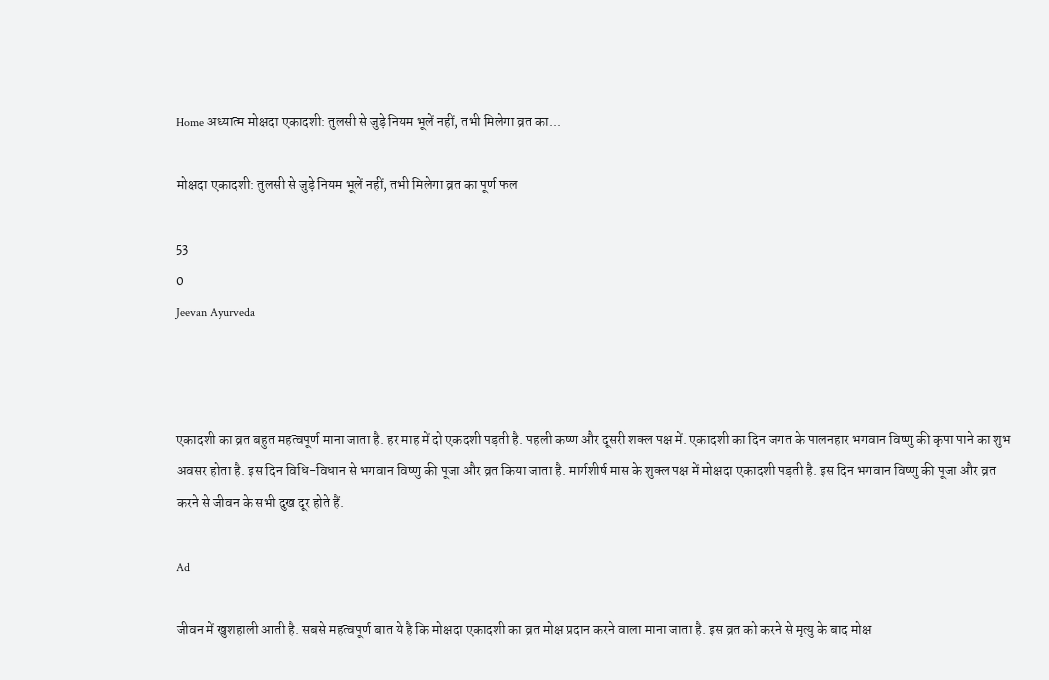Home अध्यात्म मोक्षदा एकादशी: तुलसी से जुड़े नियम भूलें नहीं, तभी मिलेगा व्रत का...

मोक्षदा एकादशी: तुलसी से जुड़े नियम भूलें नहीं, तभी मिलेगा व्रत का पूर्ण फल

53
0
Jeevan Ayurveda



एकादशी का व्रत बहुत महत्वपूर्ण माना जाता है. हर माह में दो एकदशी पड़ती है. पहली कष्ण और दूसरी शक्ल पक्ष में. एकादशी का दिन जगत के पालनहार भगवान विष्णु की कृपा पाने का शुभ अवसर होता है. इस दिन विधि-विधान से भगवान विष्णु की पूजा और व्रत किया जाता है. मार्गशीर्ष मास के शुक्ल पक्ष में मोक्षदा एकादशी पड़ती है. इस दिन भगवान विष्णु की पूजा और व्रत करने से जीवन के सभी दुख दूर होते हैं.

Ad

जीवन में खुशहाली आती है. सबसे महत्वपूर्ण बात ये है कि मोक्षदा एकादशी का व्रत मोक्ष प्रदान करने वाला माना जाता है. इस व्रत को करने से मृत्यु के बाद मोक्ष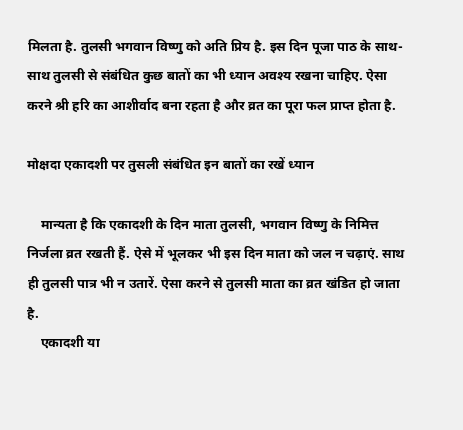मिलता है. तुलसी भगवान विष्णु को अति प्रिय है. इस दिन पूजा पाठ के साथ-साथ तुलसी से संबंधित कुछ बातों का भी ध्यान अवश्य रखना चाहिए. ऐसा करने श्री हरि का आशीर्वाद बना रहता है और व्रत का पूरा फल प्राप्त होता है.

मोक्षदा एकादशी पर तुसली संबंधित इन बातों का रखें ध्यान

    मान्यता है कि एकादशी के दिन माता तुलसी, भगवान विष्णु के निमित्त निर्जला व्रत रखती हैं. ऐसे में भूलकर भी इस दिन माता को जल न चढ़ाएं. साथ ही तुलसी पात्र भी न उतारें. ऐसा करने से तुलसी माता का व्रत खंडित हो जाता है.
    एकादशी या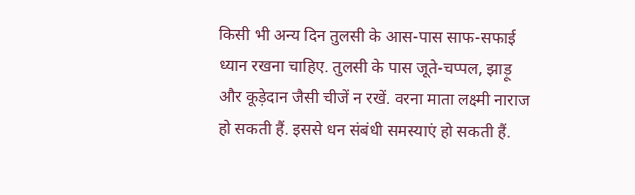किसी भी अन्य दिन तुलसी के आस-पास साफ-सफाई ध्यान रखना चाहिए. तुलसी के पास जूते-चप्पल, झाड़ू और कूड़ेदान जैसी चीजें न रखें. वरना माता लक्ष्मी नाराज हो सकती हैं. इससे धन संबंधी समस्याएं हो सकती हैं.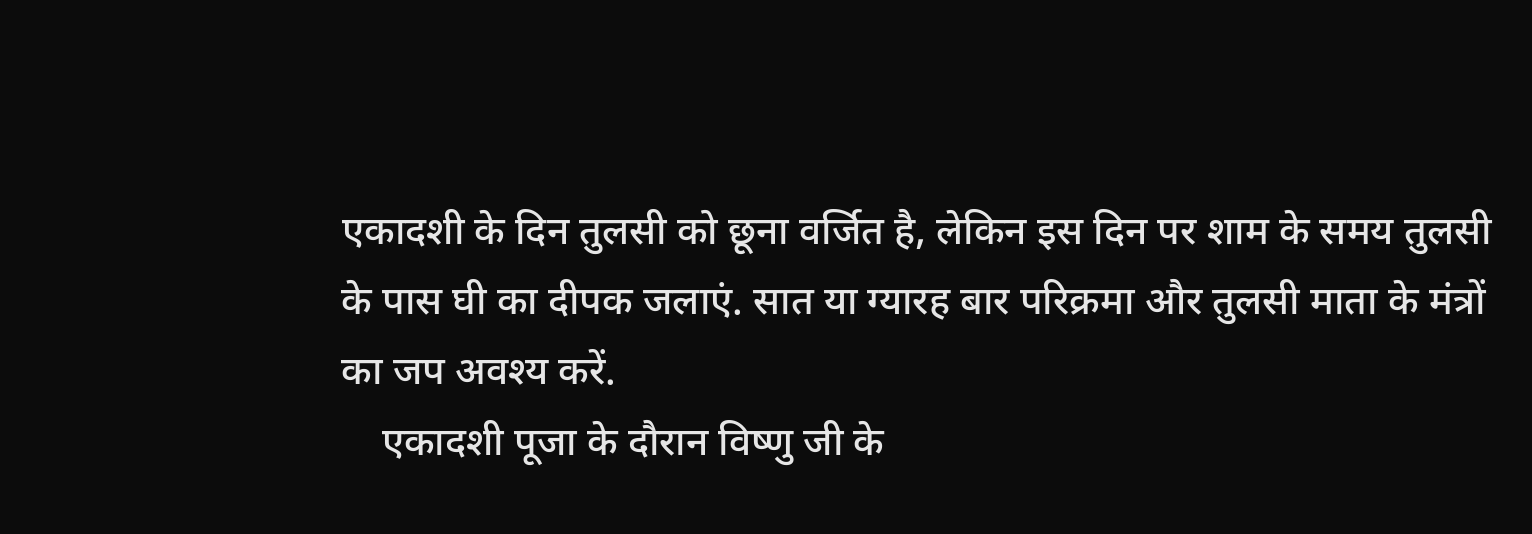एकादशी के दिन तुलसी को छूना वर्जित है, लेकिन इस दिन पर शाम के समय तुलसी के पास घी का दीपक जलाएं. सात या ग्यारह बार परिक्रमा और तुलसी माता के मंत्रों का जप अवश्य करें.
    एकादशी पूजा के दौरान विष्णु जी के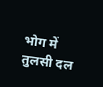भोग में तुलसी दल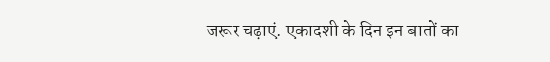जरूर चढ़ाएं. एकादशी के दिन इन बातों का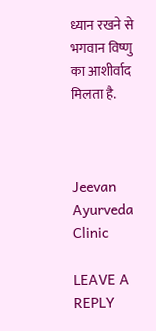ध्यान रखने से भगवान विष्णु का आशीर्वाद मिलता है.



Jeevan Ayurveda Clinic

LEAVE A REPLY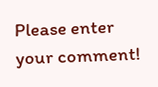Please enter your comment!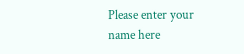Please enter your name here